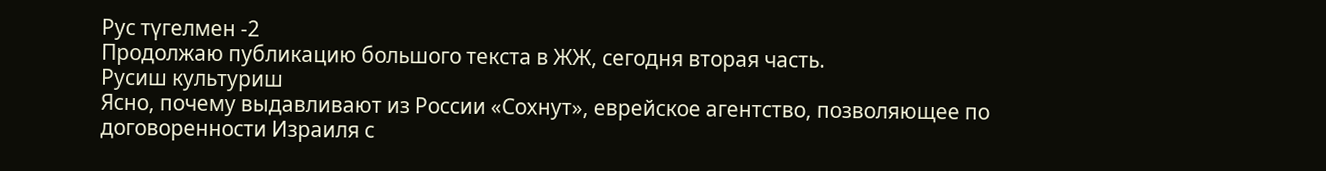Рус түгелмен -2
Продолжаю публикацию большого текста в ЖЖ, сегодня вторая часть.
Русиш культуриш
Ясно, почему выдавливают из России «Сохнут», еврейское агентство, позволяющее по договоренности Израиля с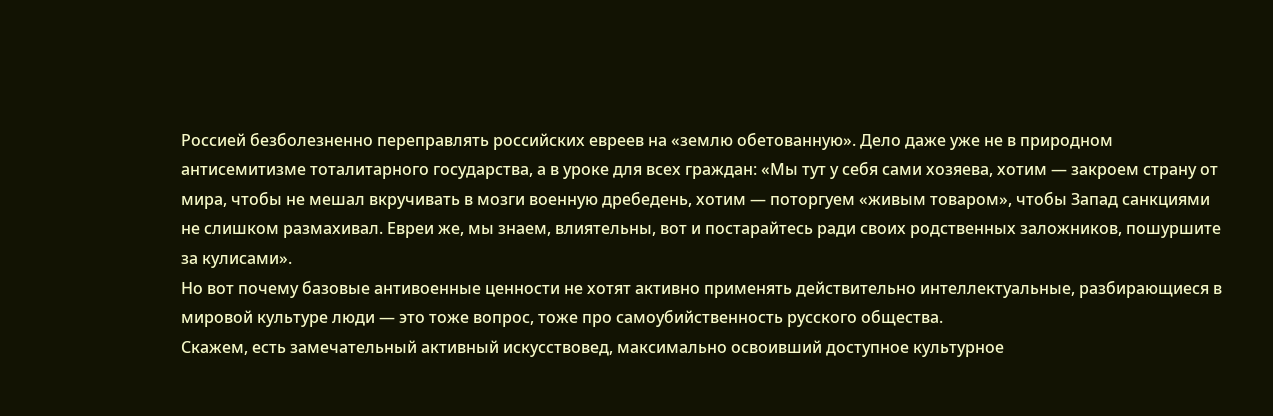Россией безболезненно переправлять российских евреев на «землю обетованную». Дело даже уже не в природном антисемитизме тоталитарного государства, а в уроке для всех граждан: «Мы тут у себя сами хозяева, хотим — закроем страну от мира, чтобы не мешал вкручивать в мозги военную дребедень, хотим — поторгуем «живым товаром», чтобы Запад санкциями не слишком размахивал. Евреи же, мы знаем, влиятельны, вот и постарайтесь ради своих родственных заложников, пошуршите за кулисами».
Но вот почему базовые антивоенные ценности не хотят активно применять действительно интеллектуальные, разбирающиеся в мировой культуре люди — это тоже вопрос, тоже про самоубийственность русского общества.
Скажем, есть замечательный активный искусствовед, максимально освоивший доступное культурное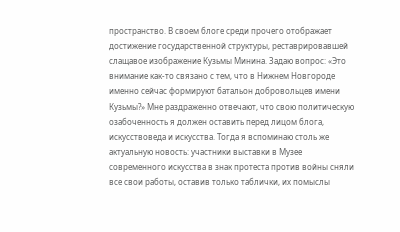пространство. В своем блоге среди прочего отображает достижение государственной структуры, реставрировавшей слащавое изображение Кузьмы Минина. Задаю вопрос: «Это внимание как-то связано с тем, что в Нижнем Новгороде именно сейчас формируют батальон добровольцев имени Кузьмы?» Мне раздраженно отвечают, что свою политическую озабоченность я должен оставить перед лицом блога, искусствоведа и искусства. Тогда я вспоминаю столь же актуальную новость: участники выставки в Музее современного искусства в знак протеста против войны сняли все свои работы, оставив только таблички, их помыслы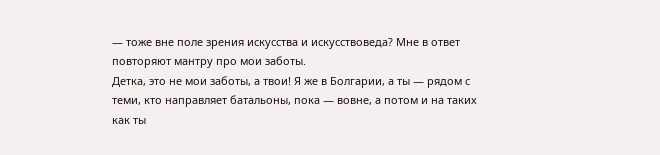— тоже вне поле зрения искусства и искусствоведа? Мне в ответ повторяют мантру про мои заботы.
Детка, это не мои заботы, а твои! Я же в Болгарии, а ты — рядом с теми, кто направляет батальоны, пока — вовне, а потом и на таких как ты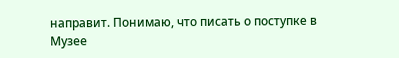направит. Понимаю, что писать о поступке в Музее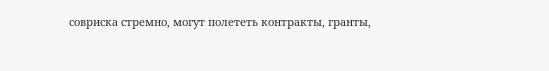совриска стремно, могут полететь контракты, гранты,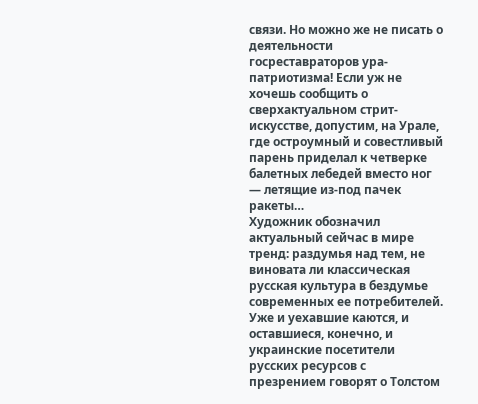связи. Но можно же не писать о деятельности госреставраторов ура-патриотизма! Если уж не хочешь сообщить о сверхактуальном стрит-искусстве, допустим, на Урале, где остроумный и совестливый парень приделал к четверке балетных лебедей вместо ног — летящие из-под пачек ракеты…
Художник обозначил актуальный сейчас в мире тренд: раздумья над тем, не виновата ли классическая русская культура в бездумье современных ее потребителей. Уже и уехавшие каются, и оставшиеся, конечно, и украинские посетители русских ресурсов с презрением говорят о Толстом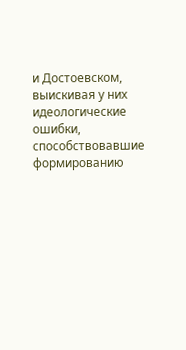и Достоевском, выискивая у них идеологические ошибки, способствовавшие формированию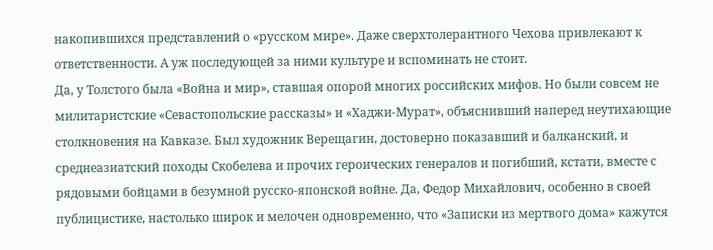накопившихся представлений о «русском мире». Даже сверхтолерантного Чехова привлекают к ответственности. А уж последующей за ними культуре и вспоминать не стоит.
Да, у Толстого была «Война и мир», ставшая опорой многих российских мифов. Но были совсем не милитаристские «Севастопольские рассказы» и «Хаджи-Мурат», объяснивший наперед неутихающие столкновения на Кавказе. Был художник Верещагин, достоверно показавший и балканский, и среднеазиатский походы Скобелева и прочих героических генералов и погибший, кстати, вместе с рядовыми бойцами в безумной русско-японской войне. Да, Федор Михайлович, особенно в своей публицистике, настолько широк и мелочен одновременно, что «Записки из мертвого дома» кажутся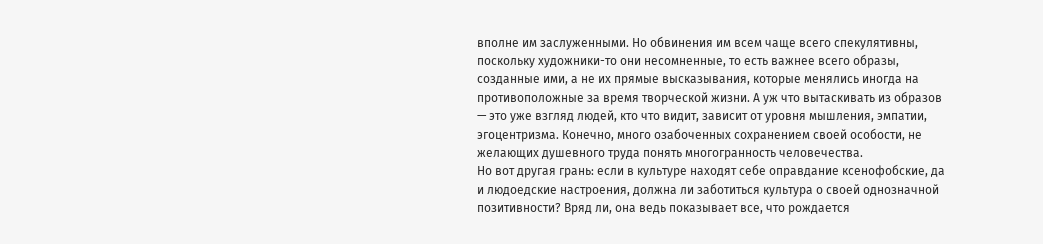вполне им заслуженными. Но обвинения им всем чаще всего спекулятивны, поскольку художники-то они несомненные, то есть важнее всего образы, созданные ими, а не их прямые высказывания, которые менялись иногда на противоположные за время творческой жизни. А уж что вытаскивать из образов — это уже взгляд людей, кто что видит, зависит от уровня мышления, эмпатии, эгоцентризма. Конечно, много озабоченных сохранением своей особости, не желающих душевного труда понять многогранность человечества.
Но вот другая грань: если в культуре находят себе оправдание ксенофобские, да и людоедские настроения, должна ли заботиться культура о своей однозначной позитивности? Вряд ли, она ведь показывает все, что рождается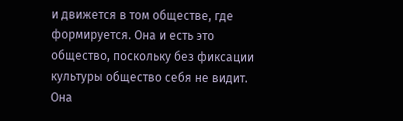и движется в том обществе, где формируется. Она и есть это общество, поскольку без фиксации культуры общество себя не видит. Она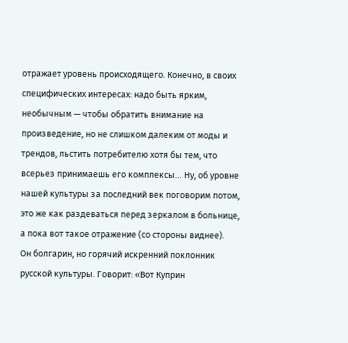отражает уровень происходящего. Конечно, в своих специфических интересах: надо быть ярким, необычным — чтобы обратить внимание на произведение, но не слишком далеким от моды и трендов, льстить потребителю хотя бы тем, что всерьез принимаешь его комплексы… Ну, об уровне нашей культуры за последний век поговорим потом, это же как раздеваться перед зеркалом в больнице, а пока вот такое отражение (со стороны виднее).
Он болгарин, но горячий искренний поклонник русской культуры. Говорит: «Вот Куприн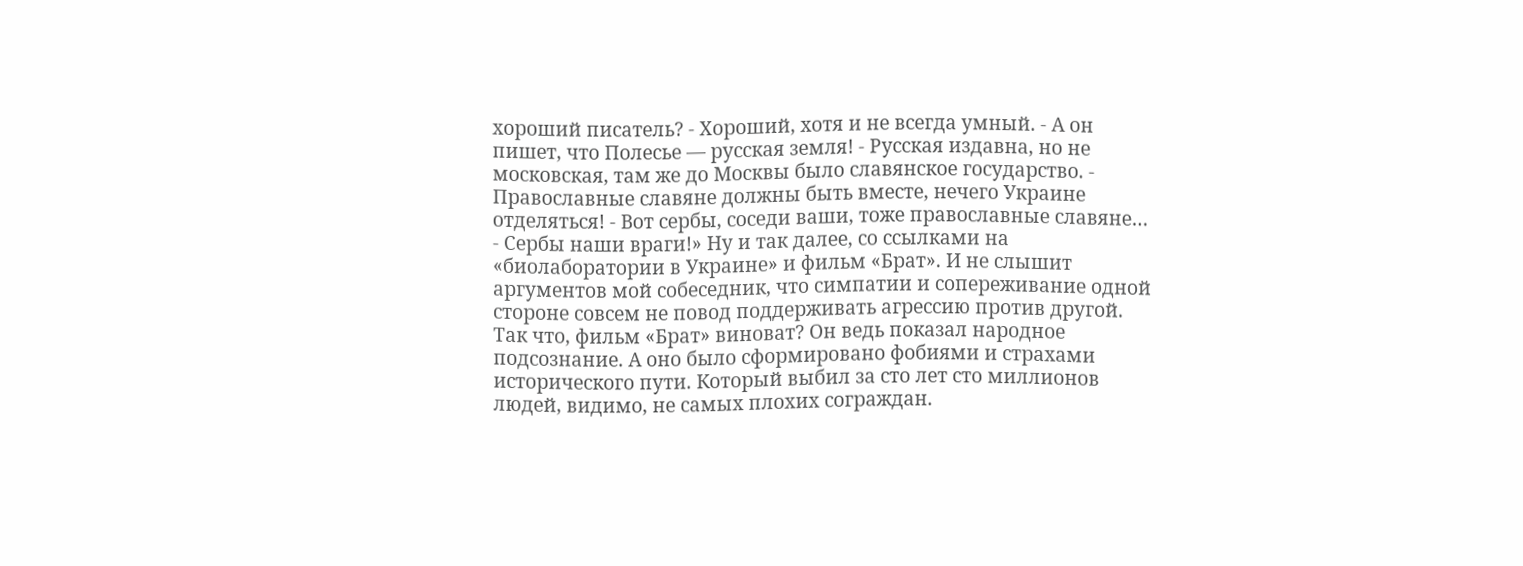хороший писатель? - Хороший, хотя и не всегда умный. - А он пишет, что Полесье — русская земля! - Русская издавна, но не московская, там же до Москвы было славянское государство. - Православные славяне должны быть вместе, нечего Украине отделяться! - Вот сербы, соседи ваши, тоже православные славяне… - Сербы наши враги!» Ну и так далее, со ссылками на «биолаборатории в Украине» и фильм «Брат». И не слышит аргументов мой собеседник, что симпатии и сопереживание одной стороне совсем не повод поддерживать агрессию против другой.
Так что, фильм «Брат» виноват? Он ведь показал народное подсознание. А оно было сформировано фобиями и страхами исторического пути. Который выбил за сто лет сто миллионов людей, видимо, не самых плохих сограждан.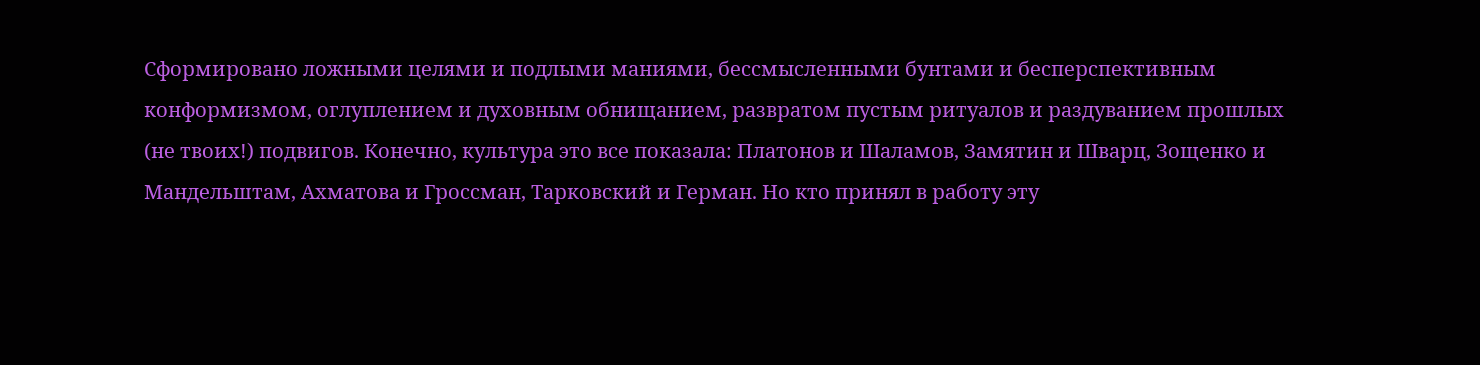Сформировано ложными целями и подлыми маниями, бессмысленными бунтами и бесперспективным конформизмом, оглуплением и духовным обнищанием, развратом пустым ритуалов и раздуванием прошлых (не твоих!) подвигов. Конечно, культура это все показала: Платонов и Шаламов, Замятин и Шварц, Зощенко и Мандельштам, Ахматова и Гроссман, Тарковский и Герман. Но кто принял в работу эту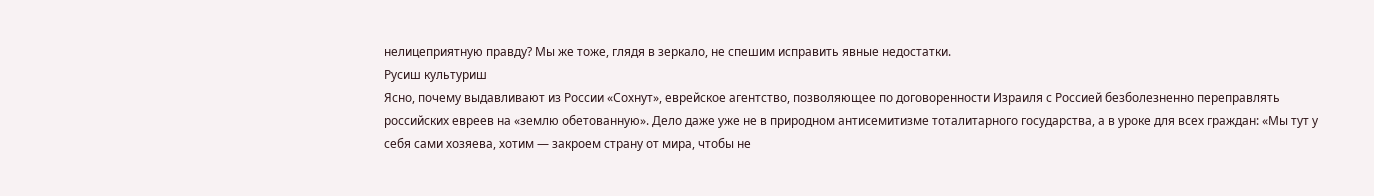нелицеприятную правду? Мы же тоже, глядя в зеркало, не спешим исправить явные недостатки.
Русиш культуриш
Ясно, почему выдавливают из России «Сохнут», еврейское агентство, позволяющее по договоренности Израиля с Россией безболезненно переправлять российских евреев на «землю обетованную». Дело даже уже не в природном антисемитизме тоталитарного государства, а в уроке для всех граждан: «Мы тут у себя сами хозяева, хотим — закроем страну от мира, чтобы не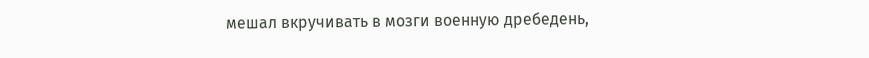мешал вкручивать в мозги военную дребедень,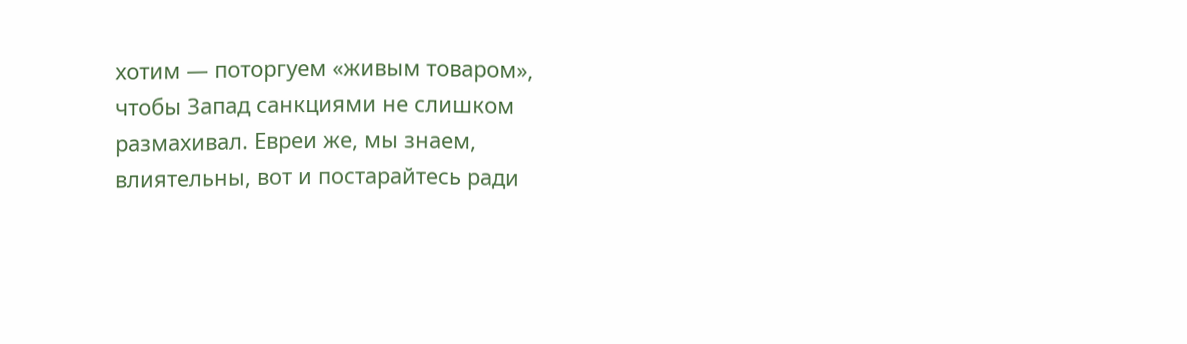хотим — поторгуем «живым товаром», чтобы Запад санкциями не слишком размахивал. Евреи же, мы знаем, влиятельны, вот и постарайтесь ради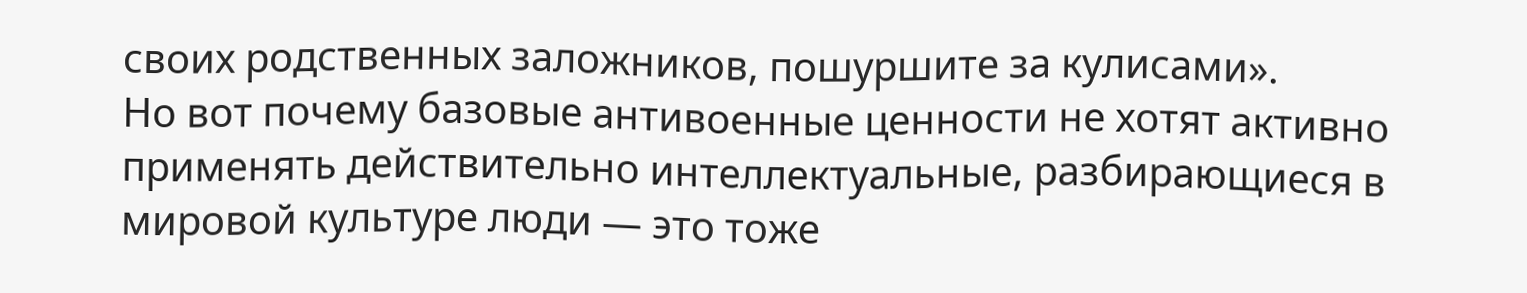своих родственных заложников, пошуршите за кулисами».
Но вот почему базовые антивоенные ценности не хотят активно применять действительно интеллектуальные, разбирающиеся в мировой культуре люди — это тоже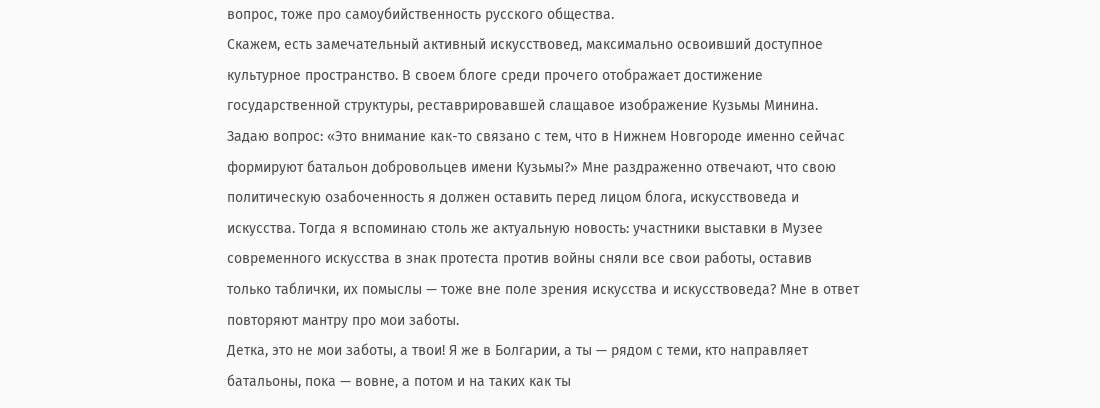вопрос, тоже про самоубийственность русского общества.
Скажем, есть замечательный активный искусствовед, максимально освоивший доступное культурное пространство. В своем блоге среди прочего отображает достижение государственной структуры, реставрировавшей слащавое изображение Кузьмы Минина. Задаю вопрос: «Это внимание как-то связано с тем, что в Нижнем Новгороде именно сейчас формируют батальон добровольцев имени Кузьмы?» Мне раздраженно отвечают, что свою политическую озабоченность я должен оставить перед лицом блога, искусствоведа и искусства. Тогда я вспоминаю столь же актуальную новость: участники выставки в Музее современного искусства в знак протеста против войны сняли все свои работы, оставив только таблички, их помыслы — тоже вне поле зрения искусства и искусствоведа? Мне в ответ повторяют мантру про мои заботы.
Детка, это не мои заботы, а твои! Я же в Болгарии, а ты — рядом с теми, кто направляет батальоны, пока — вовне, а потом и на таких как ты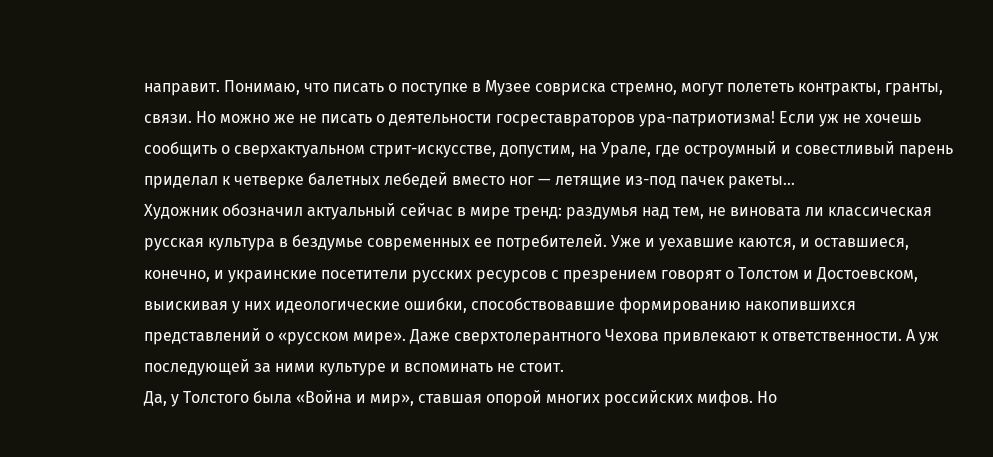направит. Понимаю, что писать о поступке в Музее совриска стремно, могут полететь контракты, гранты, связи. Но можно же не писать о деятельности госреставраторов ура-патриотизма! Если уж не хочешь сообщить о сверхактуальном стрит-искусстве, допустим, на Урале, где остроумный и совестливый парень приделал к четверке балетных лебедей вместо ног — летящие из-под пачек ракеты…
Художник обозначил актуальный сейчас в мире тренд: раздумья над тем, не виновата ли классическая русская культура в бездумье современных ее потребителей. Уже и уехавшие каются, и оставшиеся, конечно, и украинские посетители русских ресурсов с презрением говорят о Толстом и Достоевском, выискивая у них идеологические ошибки, способствовавшие формированию накопившихся представлений о «русском мире». Даже сверхтолерантного Чехова привлекают к ответственности. А уж последующей за ними культуре и вспоминать не стоит.
Да, у Толстого была «Война и мир», ставшая опорой многих российских мифов. Но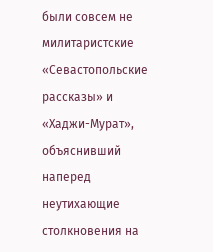были совсем не милитаристские «Севастопольские рассказы» и «Хаджи-Мурат», объяснивший наперед неутихающие столкновения на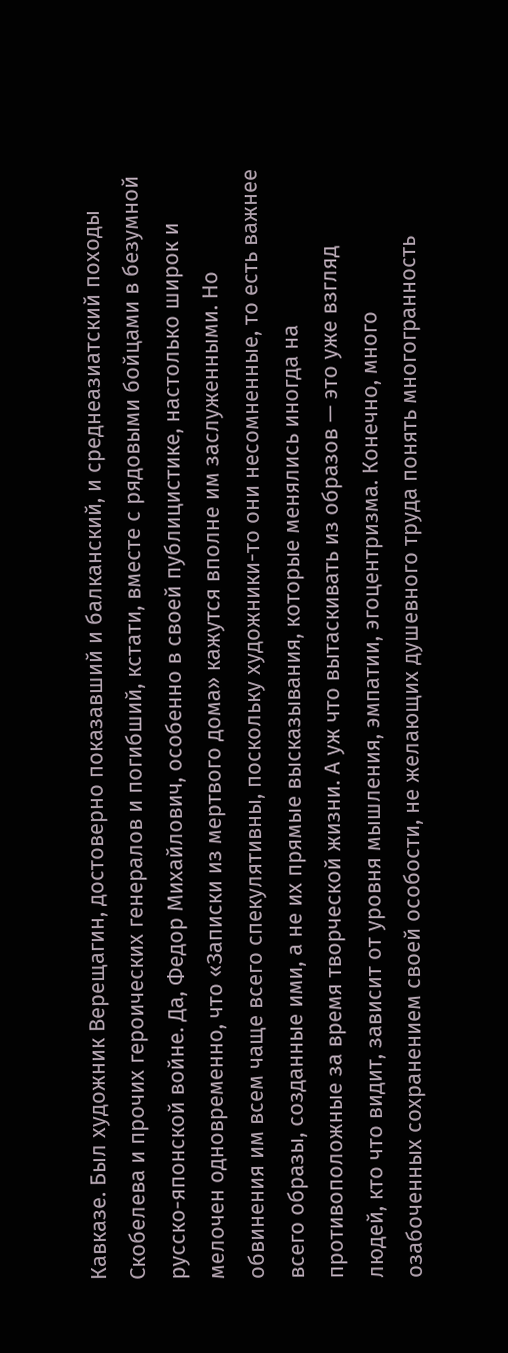Кавказе. Был художник Верещагин, достоверно показавший и балканский, и среднеазиатский походы Скобелева и прочих героических генералов и погибший, кстати, вместе с рядовыми бойцами в безумной русско-японской войне. Да, Федор Михайлович, особенно в своей публицистике, настолько широк и мелочен одновременно, что «Записки из мертвого дома» кажутся вполне им заслуженными. Но обвинения им всем чаще всего спекулятивны, поскольку художники-то они несомненные, то есть важнее всего образы, созданные ими, а не их прямые высказывания, которые менялись иногда на противоположные за время творческой жизни. А уж что вытаскивать из образов — это уже взгляд людей, кто что видит, зависит от уровня мышления, эмпатии, эгоцентризма. Конечно, много озабоченных сохранением своей особости, не желающих душевного труда понять многогранность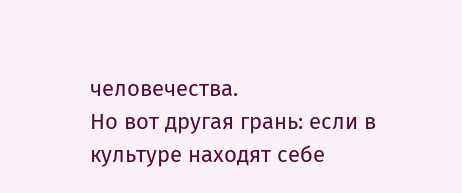человечества.
Но вот другая грань: если в культуре находят себе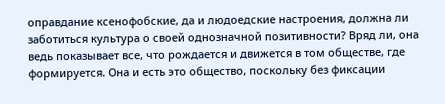оправдание ксенофобские, да и людоедские настроения, должна ли заботиться культура о своей однозначной позитивности? Вряд ли, она ведь показывает все, что рождается и движется в том обществе, где формируется. Она и есть это общество, поскольку без фиксации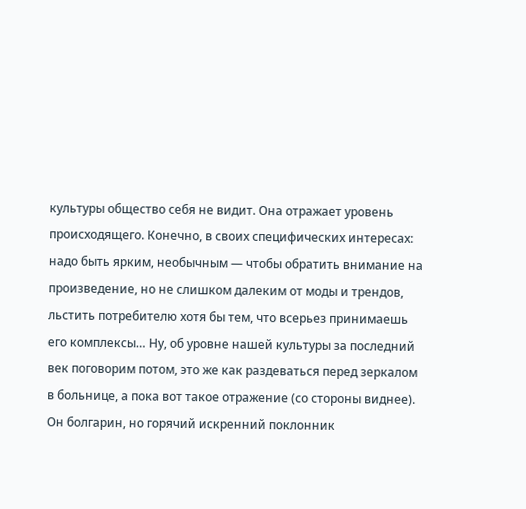культуры общество себя не видит. Она отражает уровень происходящего. Конечно, в своих специфических интересах: надо быть ярким, необычным — чтобы обратить внимание на произведение, но не слишком далеким от моды и трендов, льстить потребителю хотя бы тем, что всерьез принимаешь его комплексы… Ну, об уровне нашей культуры за последний век поговорим потом, это же как раздеваться перед зеркалом в больнице, а пока вот такое отражение (со стороны виднее).
Он болгарин, но горячий искренний поклонник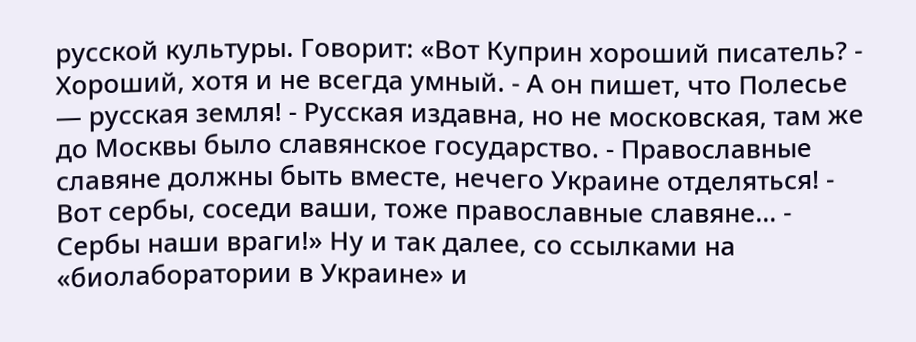русской культуры. Говорит: «Вот Куприн хороший писатель? - Хороший, хотя и не всегда умный. - А он пишет, что Полесье — русская земля! - Русская издавна, но не московская, там же до Москвы было славянское государство. - Православные славяне должны быть вместе, нечего Украине отделяться! - Вот сербы, соседи ваши, тоже православные славяне… - Сербы наши враги!» Ну и так далее, со ссылками на «биолаборатории в Украине» и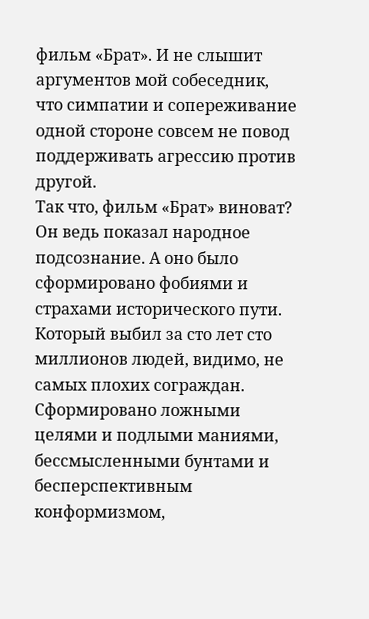фильм «Брат». И не слышит аргументов мой собеседник, что симпатии и сопереживание одной стороне совсем не повод поддерживать агрессию против другой.
Так что, фильм «Брат» виноват? Он ведь показал народное подсознание. А оно было сформировано фобиями и страхами исторического пути. Который выбил за сто лет сто миллионов людей, видимо, не самых плохих сограждан. Сформировано ложными целями и подлыми маниями, бессмысленными бунтами и бесперспективным конформизмом,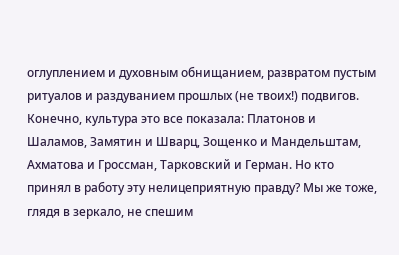оглуплением и духовным обнищанием, развратом пустым ритуалов и раздуванием прошлых (не твоих!) подвигов. Конечно, культура это все показала: Платонов и Шаламов, Замятин и Шварц, Зощенко и Мандельштам, Ахматова и Гроссман, Тарковский и Герман. Но кто принял в работу эту нелицеприятную правду? Мы же тоже, глядя в зеркало, не спешим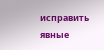исправить явные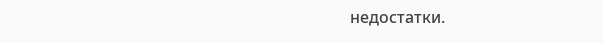недостатки.